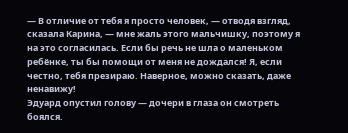— В отличие от тебя я просто человек, — отводя взгляд, сказала Карина, — мне жаль этого мальчишку, поэтому я на это согласилась. Если бы речь не шла о маленьком ребёнке, ты бы помощи от меня не дождался! Я, если честно, тебя презираю. Наверное, можно сказать, даже ненавижу!
Эдуард опустил голову — дочери в глаза он смотреть боялся.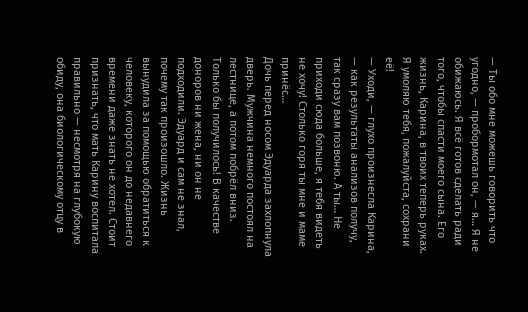— Ты обо мне можешь говорить что угодно, — пробормотал он, — я… Я не обижаюсь. Я всё готов сделать ради того, чтобы спасти моего сына. Его жизнь, Карина, в твоих теперь руках. Я умоляю тебя, пожалуйста, сохрани её!
— Уходи, — глухо произнесла Карина, — как результаты анализов получу, так сразу вам позвоню. А ты… Не приходи сюда больше, я тебя видеть не хочу! Столько горя ты мне и маме принёс…
Дочь перед носом Эдуарда захлопнула дверь. Мужчина немного постоял на лестнице, а потом побрёл вниз. Только бы получилось! В качестве доноров ни жена, ни он не подходили. Эдуард и сам не знал, почему так произошло. Жизнь вынудила за помощью обратиться к человеку, которого он до недавнего времени даже знать не хотел. Стоит признать, что мать Карину воспитала правильно — несмотря на глубокую обиду, она биологическому отцу в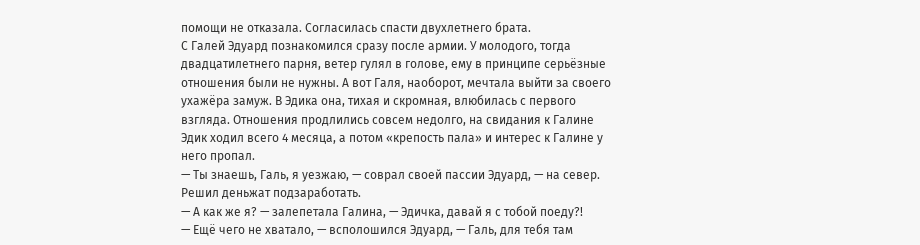помощи не отказала. Согласилась спасти двухлетнего брата.
С Галей Эдуард познакомился сразу после армии. У молодого, тогда двадцатилетнего парня, ветер гулял в голове, ему в принципе серьёзные отношения были не нужны. А вот Галя, наоборот, мечтала выйти за своего ухажёра замуж. В Эдика она, тихая и скромная, влюбилась с первого взгляда. Отношения продлились совсем недолго, на свидания к Галине Эдик ходил всего 4 месяца, а потом «крепость пала» и интерес к Галине у него пропал.
— Ты знаешь, Галь, я уезжаю, — соврал своей пассии Эдуард, — на север. Решил деньжат подзаработать.
— А как же я? — залепетала Галина, — Эдичка, давай я с тобой поеду?!
— Ещё чего не хватало, — всполошился Эдуард, — Галь, для тебя там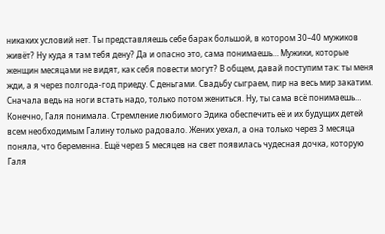никаких условий нет. Ты представляешь себе барак большой, в котором 30–40 мужиков живёт? Ну куда я там тебя дену? Да и опасно это, сама понимаешь… Мужики, которые женщин месяцами не видят, как себя повести могут? В общем, давай поступим так: ты меня жди, а я через полгода-год приеду. С деньгами. Свадьбу сыграем, пир на весь мир закатим. Сначала ведь на ноги встать надо, только потом жениться. Ну, ты сама всё понимаешь…
Конечно, Галя понимала. Стремление любимого Эдика обеспечить её и их будущих детей всем необходимым Галину только радовало. Жених уехал, а она только через 3 месяца поняла, что беременна. Ещё через 5 месяцев на свет появилась чудесная дочка, которую Галя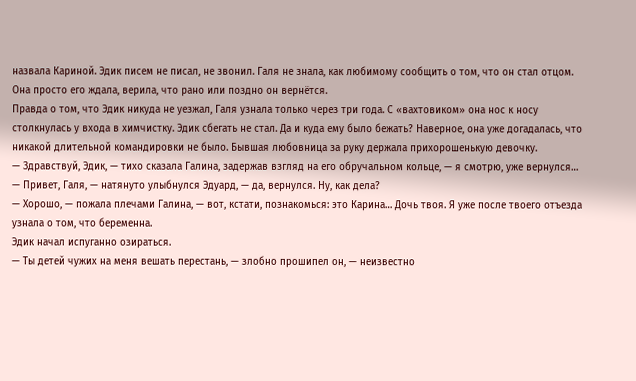назвала Кариной. Эдик писем не писал, не звонил. Галя не знала, как любимому сообщить о том, что он стал отцом. Она просто его ждала, верила, что рано или поздно он вернётся.
Правда о том, что Эдик никуда не уезжал, Галя узнала только через три года. С «вахтовиком» она нос к носу столкнулась у входа в химчистку. Эдик сбегать не стал. Да и куда ему было бежать? Наверное, она уже догадалась, что никакой длительной командировки не было. Бывшая любовница за руку держала прихорошенькую девочку.
— Здравствуй, Эдик, — тихо сказала Галина, задержав взгляд на его обручальном кольце, — я смотрю, уже вернулся…
— Привет, Галя, — натянуто улыбнулся Эдуард, — да, вернулся. Ну, как дела?
— Хорошо, — пожала плечами Галина, — вот, кстати, познакомься: это Карина… Дочь твоя. Я уже после твоего отъезда узнала о том, что беременна.
Эдик начал испуганно озираться.
— Ты детей чужих на меня вешать перестань, — злобно прошипел он, — неизвестно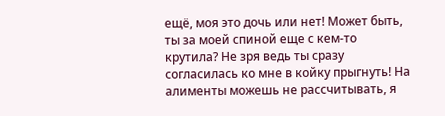ещё, моя это дочь или нет! Может быть, ты за моей спиной еще с кем-то крутила? Не зря ведь ты сразу согласилась ко мне в койку прыгнуть! На алименты можешь не рассчитывать, я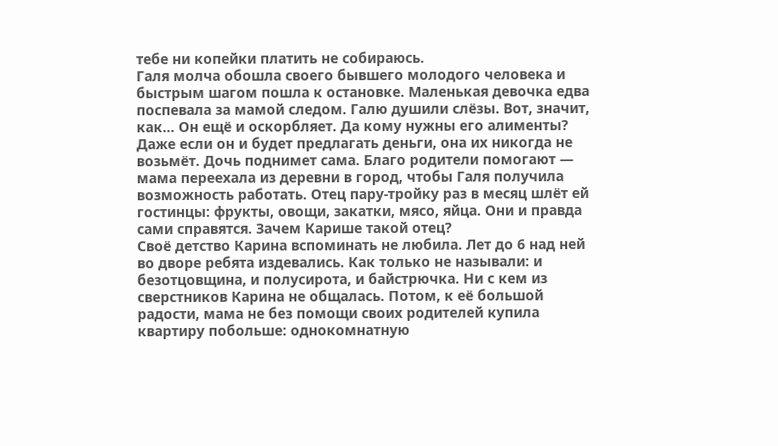тебе ни копейки платить не собираюсь.
Галя молча обошла своего бывшего молодого человека и быстрым шагом пошла к остановке. Маленькая девочка едва поспевала за мамой следом. Галю душили слёзы. Вот, значит, как… Он ещё и оскорбляет. Да кому нужны его алименты? Даже если он и будет предлагать деньги, она их никогда не возьмёт. Дочь поднимет сама. Благо родители помогают — мама переехала из деревни в город, чтобы Галя получила возможность работать. Отец пару-тройку раз в месяц шлёт ей гостинцы: фрукты, овощи, закатки, мясо, яйца. Они и правда сами справятся. Зачем Карише такой отец?
Своё детство Карина вспоминать не любила. Лет до 6 над ней во дворе ребята издевались. Как только не называли: и безотцовщина, и полусирота, и байстрючка. Ни с кем из сверстников Карина не общалась. Потом, к её большой радости, мама не без помощи своих родителей купила квартиру побольше: однокомнатную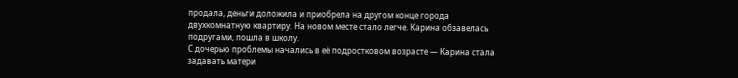продала, деньги доложила и приобрела на другом конце города двухкомнатную квартиру. На новом месте стало легче. Карина обзавелась подругами, пошла в школу.
С дочерью проблемы начались в её подростковом возрасте — Карина стала задавать матери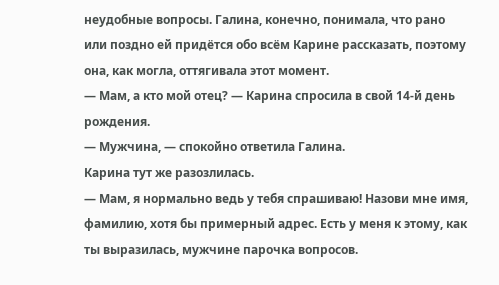неудобные вопросы. Галина, конечно, понимала, что рано или поздно ей придётся обо всём Карине рассказать, поэтому она, как могла, оттягивала этот момент.
— Мам, а кто мой отец? — Карина спросила в свой 14-й день рождения.
— Мужчина, — спокойно ответила Галина.
Карина тут же разозлилась.
— Мам, я нормально ведь у тебя спрашиваю! Назови мне имя, фамилию, хотя бы примерный адрес. Есть у меня к этому, как ты выразилась, мужчине парочка вопросов.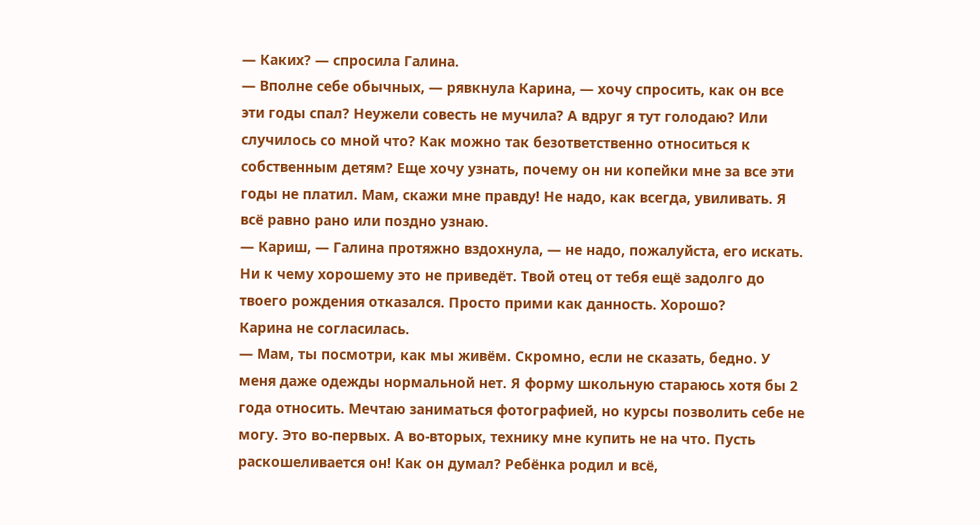— Каких? — спросила Галина.
— Вполне себе обычных, — рявкнула Карина, — хочу спросить, как он все эти годы спал? Неужели совесть не мучила? А вдруг я тут голодаю? Или случилось со мной что? Как можно так безответственно относиться к собственным детям? Еще хочу узнать, почему он ни копейки мне за все эти годы не платил. Мам, скажи мне правду! Не надо, как всегда, увиливать. Я всё равно рано или поздно узнаю.
— Кариш, — Галина протяжно вздохнула, — не надо, пожалуйста, его искать. Ни к чему хорошему это не приведёт. Твой отец от тебя ещё задолго до твоего рождения отказался. Просто прими как данность. Хорошо?
Карина не согласилась.
— Мам, ты посмотри, как мы живём. Скромно, если не сказать, бедно. У меня даже одежды нормальной нет. Я форму школьную стараюсь хотя бы 2 года относить. Мечтаю заниматься фотографией, но курсы позволить себе не могу. Это во-первых. А во-вторых, технику мне купить не на что. Пусть раскошеливается он! Как он думал? Ребёнка родил и всё,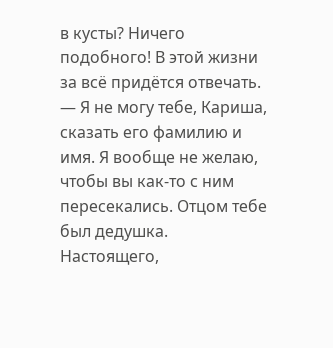в кусты? Ничего подобного! В этой жизни за всё придётся отвечать.
— Я не могу тебе, Кариша, сказать его фамилию и имя. Я вообще не желаю, чтобы вы как-то с ним пересекались. Отцом тебе был дедушка. Настоящего,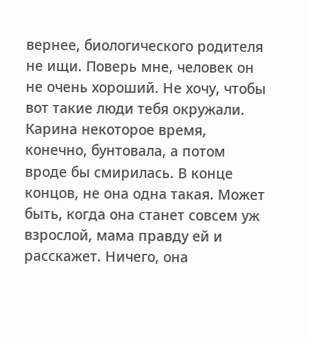вернее, биологического родителя не ищи. Поверь мне, человек он не очень хороший. Не хочу, чтобы вот такие люди тебя окружали.
Карина некоторое время, конечно, бунтовала, а потом вроде бы смирилась. В конце концов, не она одна такая. Может быть, когда она станет совсем уж взрослой, мама правду ей и расскажет. Ничего, она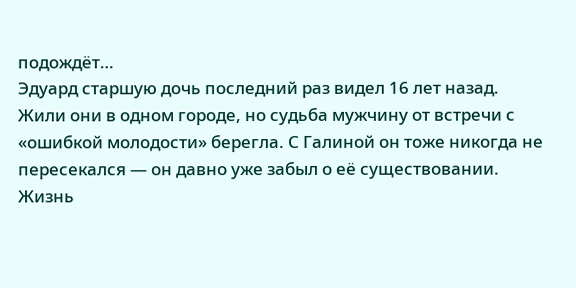подождёт…
Эдуард старшую дочь последний раз видел 16 лет назад. Жили они в одном городе, но судьба мужчину от встречи с «ошибкой молодости» берегла. С Галиной он тоже никогда не пересекался — он давно уже забыл о её существовании. Жизнь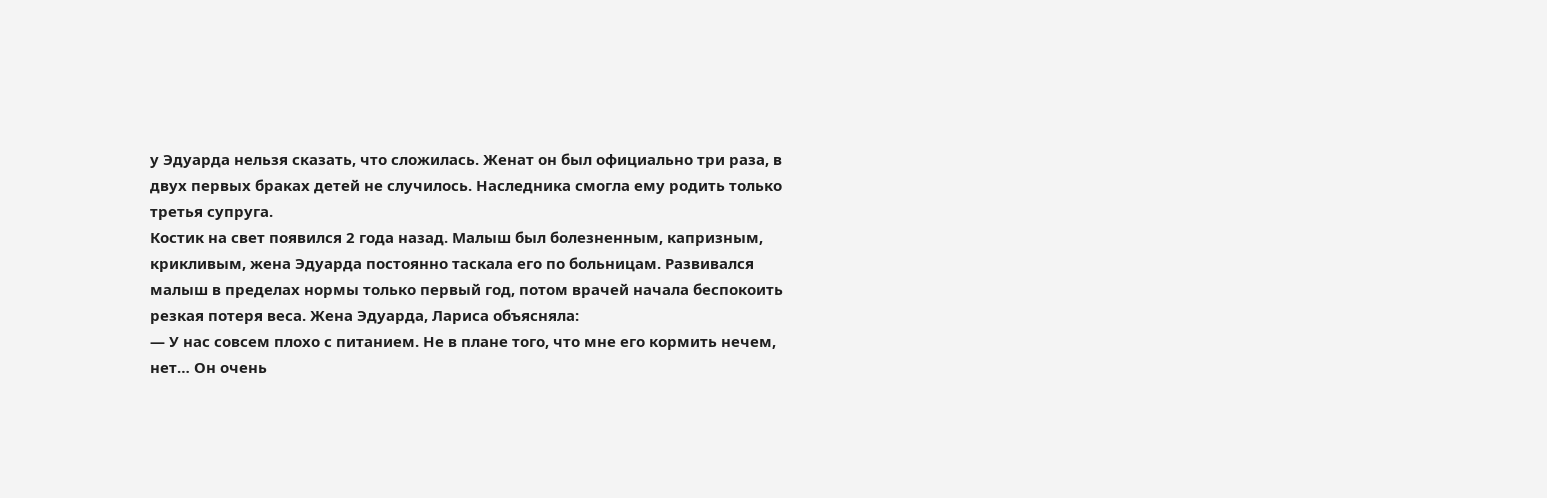у Эдуарда нельзя сказать, что сложилась. Женат он был официально три раза, в двух первых браках детей не случилось. Наследника смогла ему родить только третья супруга.
Костик на свет появился 2 года назад. Малыш был болезненным, капризным, крикливым, жена Эдуарда постоянно таскала его по больницам. Развивался малыш в пределах нормы только первый год, потом врачей начала беспокоить резкая потеря веса. Жена Эдуарда, Лариса объясняла:
— У нас совсем плохо с питанием. Не в плане того, что мне его кормить нечем, нет… Он очень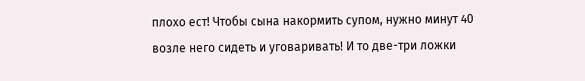плохо ест! Чтобы сына накормить супом, нужно минут 40 возле него сидеть и уговаривать! И то две-три ложки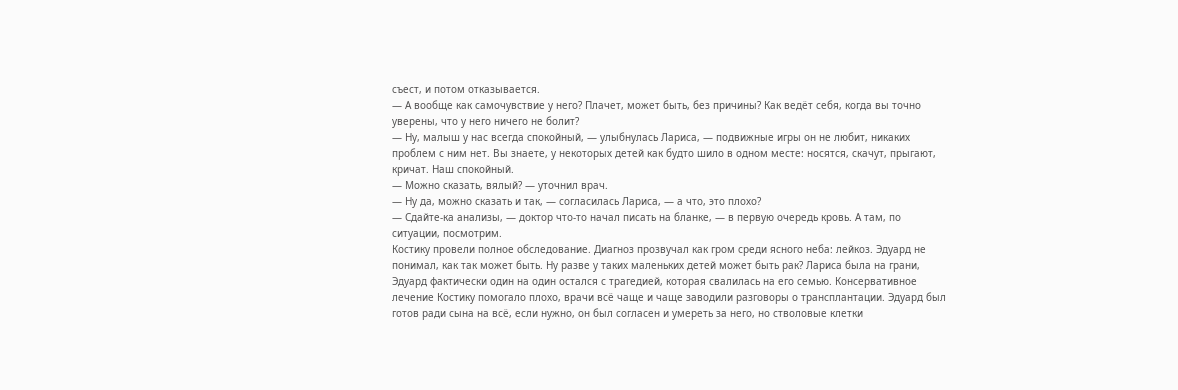съест, и потом отказывается.
— А вообще как самочувствие у него? Плачет, может быть, без причины? Как ведёт себя, когда вы точно уверены, что у него ничего не болит?
— Ну, малыш у нас всегда спокойный, — улыбнулась Лариса, — подвижные игры он не любит, никаких проблем с ним нет. Вы знаете, у некоторых детей как будто шило в одном месте: носятся, скачут, прыгают, кричат. Наш спокойный.
— Можно сказать, вялый? — уточнил врач.
— Ну да, можно сказать и так, — согласилась Лариса, — а что, это плохо?
— Сдайте-ка анализы, — доктор что-то начал писать на бланке, — в первую очередь кровь. А там, по ситуации, посмотрим.
Костику провели полное обследование. Диагноз прозвучал как гром среди ясного неба: лейкоз. Эдуард не понимал, как так может быть. Ну разве у таких маленьких детей может быть рак? Лариса была на грани, Эдуард фактически один на один остался с трагедией, которая свалилась на его семью. Консервативное лечение Костику помогало плохо, врачи всё чаще и чаще заводили разговоры о трансплантации. Эдуард был готов ради сына на всё, если нужно, он был согласен и умереть за него, но стволовые клетки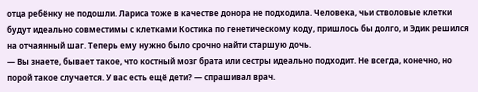отца ребёнку не подошли. Лариса тоже в качестве донора не подходила. Человека, чьи стволовые клетки будут идеально совместимы с клетками Костика по генетическому коду, пришлось бы долго, и Эдик решился на отчаянный шаг. Теперь ему нужно было срочно найти старшую дочь.
— Вы знаете, бывает такое, что костный мозг брата или сестры идеально подходит. Не всегда, конечно, но порой такое случается. У вас есть ещё дети? — спрашивал врач.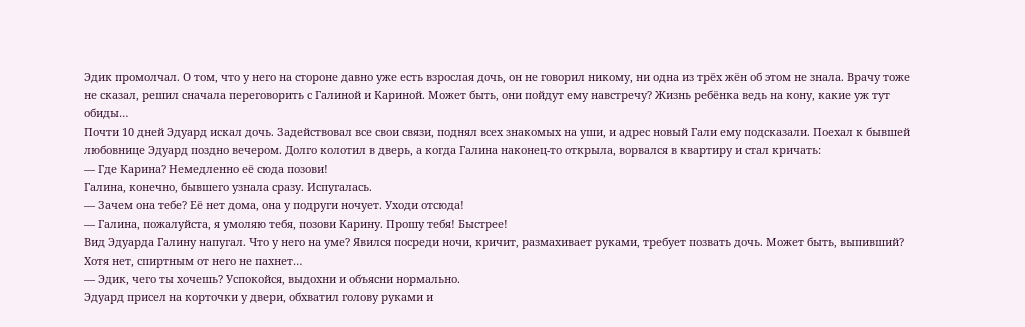Эдик промолчал. О том, что у него на стороне давно уже есть взрослая дочь, он не говорил никому, ни одна из трёх жён об этом не знала. Врачу тоже не сказал, решил сначала переговорить с Галиной и Кариной. Может быть, они пойдут ему навстречу? Жизнь ребёнка ведь на кону, какие уж тут обиды…
Почти 10 дней Эдуард искал дочь. Задействовал все свои связи, поднял всех знакомых на уши, и адрес новый Гали ему подсказали. Поехал к бывшей любовнице Эдуард поздно вечером. Долго колотил в дверь, а когда Галина наконец-то открыла, ворвался в квартиру и стал кричать:
— Где Карина? Немедленно её сюда позови!
Галина, конечно, бывшего узнала сразу. Испугалась.
— Зачем она тебе? Её нет дома, она у подруги ночует. Уходи отсюда!
— Галина, пожалуйста, я умоляю тебя, позови Карину. Прошу тебя! Быстрее!
Вид Эдуарда Галину напугал. Что у него на уме? Явился посреди ночи, кричит, размахивает руками, требует позвать дочь. Может быть, выпивший? Хотя нет, спиртным от него не пахнет…
— Эдик, чего ты хочешь? Успокойся, выдохни и объясни нормально.
Эдуард присел на корточки у двери, обхватил голову руками и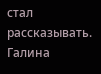стал рассказывать. Галина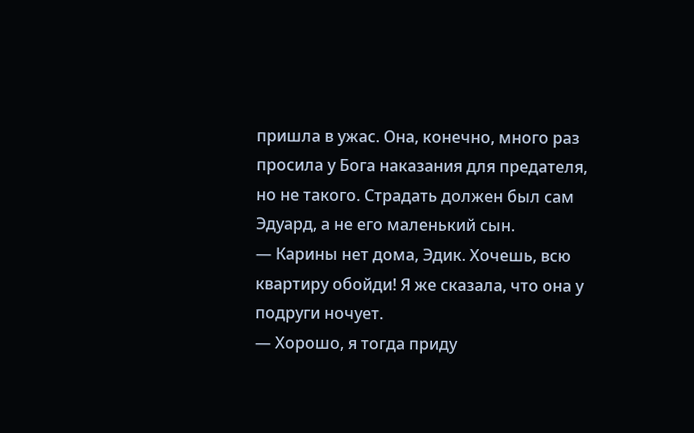пришла в ужас. Она, конечно, много раз просила у Бога наказания для предателя, но не такого. Страдать должен был сам Эдуард, а не его маленький сын.
— Карины нет дома, Эдик. Хочешь, всю квартиру обойди! Я же сказала, что она у подруги ночует.
— Хорошо, я тогда приду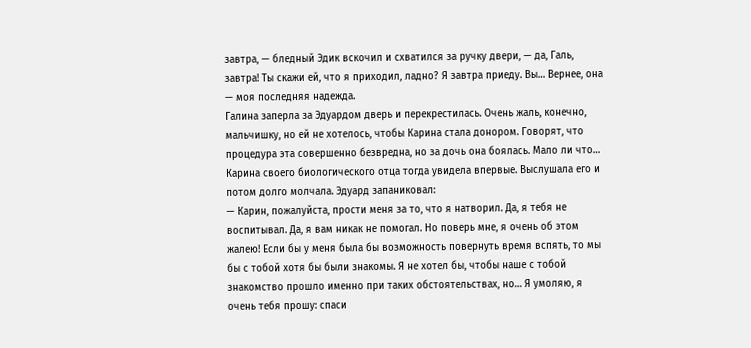завтра, — бледный Эдик вскочил и схватился за ручку двери, — да, Галь, завтра! Ты скажи ей, что я приходил, ладно? Я завтра приеду. Вы… Вернее, она — моя последняя надежда.
Галина заперла за Эдуардом дверь и перекрестилась. Очень жаль, конечно, мальчишку, но ей не хотелось, чтобы Карина стала донором. Говорят, что процедура эта совершенно безвредна, но за дочь она боялась. Мало ли что…
Карина своего биологического отца тогда увидела впервые. Выслушала его и потом долго молчала. Эдуард запаниковал:
— Карин, пожалуйста, прости меня за то, что я натворил. Да, я тебя не воспитывал. Да, я вам никак не помогал. Но поверь мне, я очень об этом жалею! Если бы у меня была бы возможность повернуть время вспять, то мы бы с тобой хотя бы были знакомы. Я не хотел бы, чтобы наше с тобой знакомство прошло именно при таких обстоятельствах, но… Я умоляю, я очень тебя прошу: спаси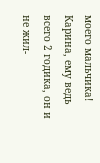моего мальчика! Карина, ему ведь всего 2 годика, он и не жил-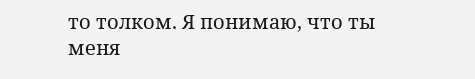то толком. Я понимаю, что ты меня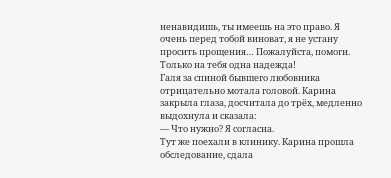ненавидишь, ты имеешь на это право. Я очень перед тобой виноват, я не устану просить прощения… Пожалуйста, помоги. Только на тебя одна надежда!
Галя за спиной бывшего любовника отрицательно мотала головой. Карина закрыла глаза, досчитала до трёх, медленно выдохнула и сказала:
— Что нужно? Я согласна.
Тут же поехали в клинику. Карина прошла обследование, сдала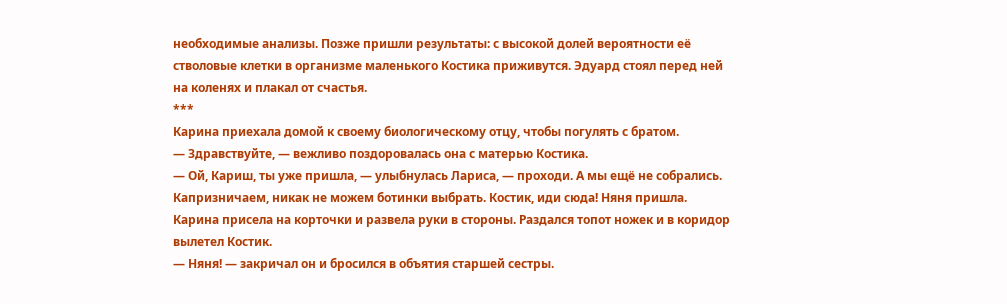необходимые анализы. Позже пришли результаты: с высокой долей вероятности её стволовые клетки в организме маленького Костика приживутся. Эдуард стоял перед ней на коленях и плакал от счастья.
***
Карина приехала домой к своему биологическому отцу, чтобы погулять с братом.
— Здравствуйте, — вежливо поздоровалась она с матерью Костика.
— Ой, Кариш, ты уже пришла, — улыбнулась Лариса, — проходи. А мы ещё не собрались. Капризничаем, никак не можем ботинки выбрать. Костик, иди сюда! Няня пришла.
Карина присела на корточки и развела руки в стороны. Раздался топот ножек и в коридор вылетел Костик.
— Няня! — закричал он и бросился в объятия старшей сестры.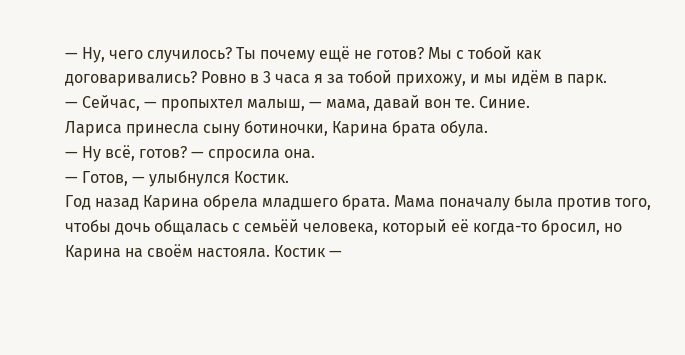— Ну, чего случилось? Ты почему ещё не готов? Мы с тобой как договаривались? Ровно в 3 часа я за тобой прихожу, и мы идём в парк.
— Сейчас, — пропыхтел малыш, — мама, давай вон те. Синие.
Лариса принесла сыну ботиночки, Карина брата обула.
— Ну всё, готов? — спросила она.
— Готов, — улыбнулся Костик.
Год назад Карина обрела младшего брата. Мама поначалу была против того, чтобы дочь общалась с семьёй человека, который её когда-то бросил, но Карина на своём настояла. Костик —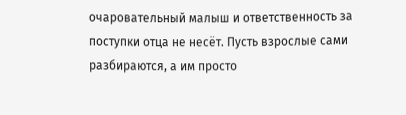очаровательный малыш и ответственность за поступки отца не несёт. Пусть взрослые сами разбираются, а им просто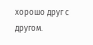хорошо друг с другом.